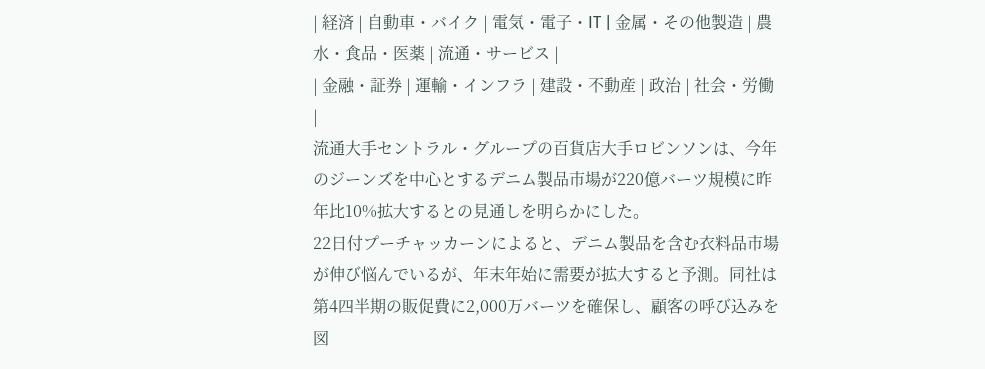| 経済 | 自動車・バイク | 電気・電子・IT | 金属・その他製造 | 農水・食品・医薬 | 流通・サービス |
| 金融・証券 | 運輸・インフラ | 建設・不動産 | 政治 | 社会・労働 |
流通大手セントラル・グループの百貨店大手ロビンソンは、今年のジーンズを中心とするデニム製品市場が220億バーツ規模に昨年比10%拡大するとの見通しを明らかにした。
22日付プーチャッカーンによると、デニム製品を含む衣料品市場が伸び悩んでいるが、年末年始に需要が拡大すると予測。同社は第4四半期の販促費に2,000万バーツを確保し、顧客の呼び込みを図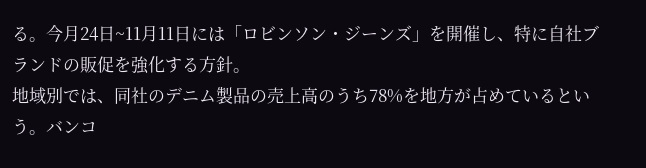る。今月24日~11月11日には「ロビンソン・ジーンズ」を開催し、特に自社ブランドの販促を強化する方針。
地域別では、同社のデニム製品の売上高のうち78%を地方が占めているという。バンコ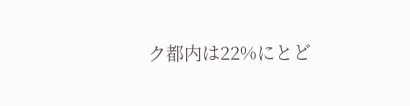ク都内は22%にとど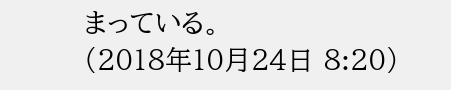まっている。
(2018年10月24日 8:20)